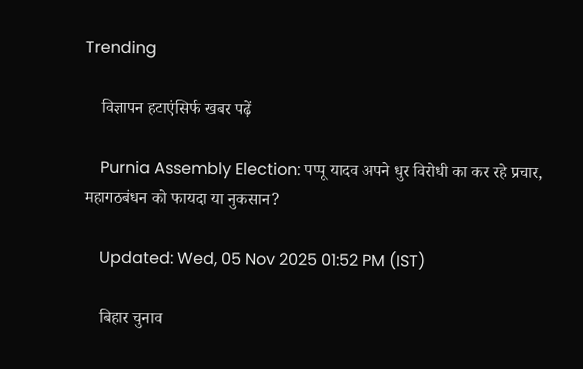Trending

    विज्ञापन हटाएंसिर्फ खबर पढ़ें

    Purnia Assembly Election: पप्पू यादव अपने धुर विरोधी का कर रहे प्रचार, महागठबंधन को फायदा या नुकसान?

    Updated: Wed, 05 Nov 2025 01:52 PM (IST)

    बिहार चुनाव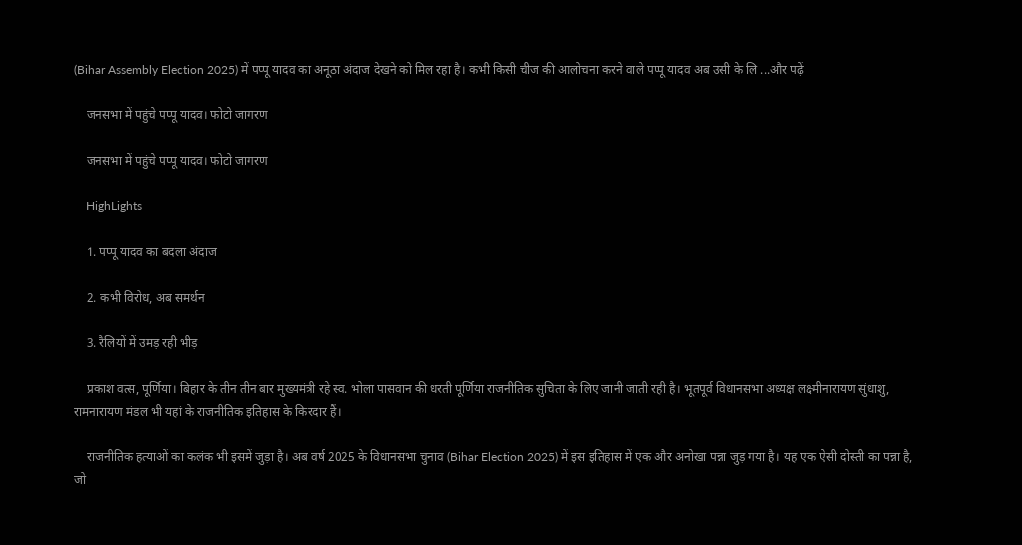(Bihar Assembly Election 2025) में पप्पू यादव का अनूठा अंदाज देखने को मिल रहा है। कभी किसी चीज की आलोचना करने वाले पप्पू यादव अब उसी के लि ...और पढ़ें

    जनसभा में पहुंचे पप्पू यादव। फोटो जागरण

    जनसभा में पहुंचे पप्पू यादव। फोटो जागरण

    HighLights

    1. पप्पू यादव का बदला अंदाज

    2. कभी विरोध, अब समर्थन

    3. रैलियों में उमड़ रही भीड़

    प्रकाश वत्स, पूर्णिया। बिहार के तीन तीन बार मुख्यमंत्री रहे स्व. भोला पासवान की धरती पूर्णिया राजनीतिक सुचिता के लिए जानी जाती रही है। भूतपूर्व विधानसभा अध्यक्ष लक्ष्मीनारायण सुंधाशु, रामनारायण मंडल भी यहां के राजनीतिक इतिहास के किरदार हैं।

    राजनीतिक हत्याओं का कलंक भी इसमें जुड़ा है। अब वर्ष 2025 के विधानसभा चुनाव (Bihar Election 2025) में इस इतिहास में एक और अनोखा पन्ना जुड़ गया है। यह एक ऐसी दोस्ती का पन्ना है, जो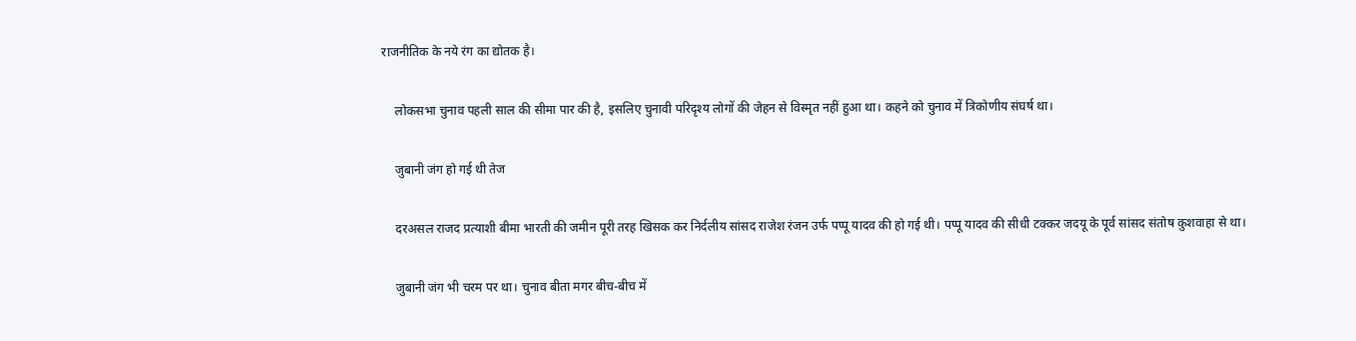राजनीतिक के नये रंग का द्योतक है।

    लोकसभा चुनाव पहली साल की सीमा पार की है, इसलिए चुनावी परिदृश्य लोगों की जेहन से विस्मृत नहीं हुआ था। कहने को चुनाव में त्रिकोणीय संघर्ष था।

    जुबानी जंग हो गई थी तेज

    दरअसल राजद प्रत्याशी बीमा भारती की जमीन पूरी तरह खिसक कर निर्दलीय सांसद राजेश रंजन उर्फ पप्पू यादव की हो गई थी। पप्पू यादव की सीधी टक्कर जदयू के पूर्व सांसद संतोष कुशवाहा से था।

    जुबानी जंग भी चरम पर था। चुनाव बीता मगर बीच-बीच में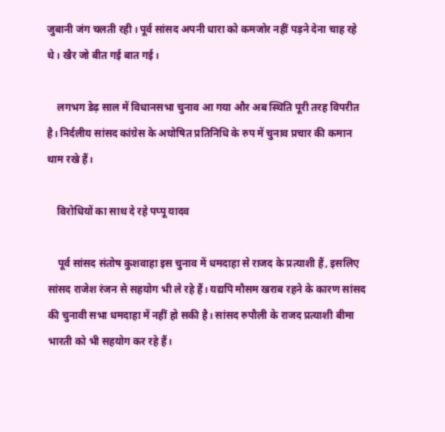जुबानी जंग चलती रही। पूर्व सांसद अपनी धारा को कमजोर नहीं पड़ने देना चाह रहे थे। खैर जो बीत गई बात गई।

    लगभग डेढ़ साल में विधानसभा चुनाव आ गया और अब स्थिति पूरी तरह विपरीत है। निर्दलीय सांसद कांग्रेस के अघोषित प्रतिनिधि के रुप में चुनाव प्रचार की कमान थाम रखे हैं।

    विरोधियों का साथ दे रहे पप्पू यादव

    पूर्व सांसद संतोष कुशवाहा इस चुनाव में धमदाहा से राजद के प्रत्याशी हैं, इसलिए सांसद राजेश रंजन से सहयोग भी ले रहे हैं। यद्यपि मौसम खराब रहने के कारण सांसद की चुनावी सभा धमदाहा में नहीं हो सकी है। सांसद रुपौली के राजद प्रत्याशी बीमा भारती को भी सहयोग कर रहे हैं।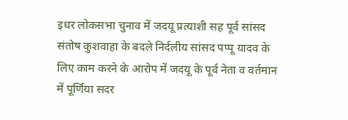इधर लोकसभा चुनाव में जदयू प्रत्याशी सह पूर्व सांसद संतोष कुशवाहा के बदले निर्दलीय सांसद पप्पू यादव के लिए काम करने के आरोप में जदयू के पूर्व नेता व वर्तमान में पूर्णिया सदर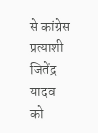से कांग्रेस प्रत्याशी जितेंद्र यादव को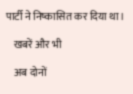पार्टी ने निष्कासित कर दिया था।

    खबरें और भी

    अब दोनों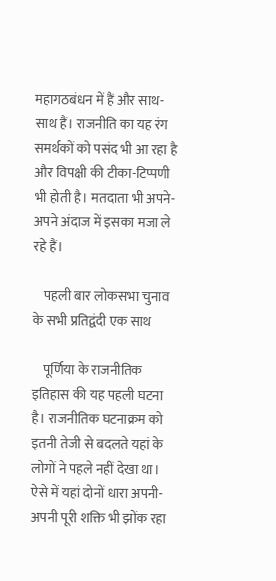महागठबंधन में हैं और साथ-साथ हैं। राजनीति का यह रंग समर्थकों को पसंद भी आ रहा है और विपक्षी की टीका-टिप्पणी भी होती है। मतदाता भी अपने-अपने अंदाज में इसका मजा ले रहे हैं।

    पहली बार लोकसभा चुनाव के सभी प्रतिद्वंदी एक साथ

    पूर्णिया के राजनीतिक इतिहास की यह पहली घटना है। राजनीतिक घटनाक्रम को इतनी तेजी से बदलते यहां के लोगों ने पहले नहीं देखा था। ऐसे में यहां दोनों धारा अपनी-अपनी पूरी शक्ति भी झोंक रहा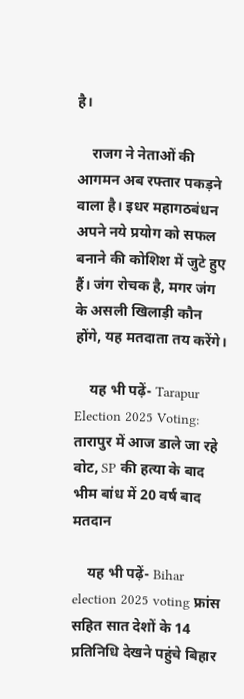है।

    राजग ने नेताओं की आगमन अब रफ्तार पकड़ने वाला है। इधर महागठबंधन अपने नये प्रयोग को सफल बनाने की कोशिश में जुटे हुए हैं। जंग रोचक है, मगर जंग के असली खिलाड़ी कौन होंगे, यह मतदाता तय करेंगे।

    यह भी पढ़ें- Tarapur Election 2025 Voting: तारापुर में आज डाले जा रहे वोट, SP की हत्या के बाद भीम बांध में 20 वर्ष बाद मतदान

    यह भी पढ़ें- Bihar election 2025 voting फ्रांस सहित सात देशों के 14 प्रतिनिधि देखने पहुंचे बिहार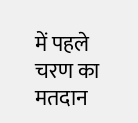में पहले चरण का मतदान